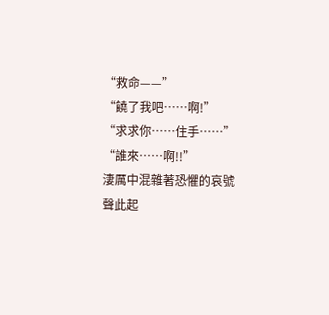“救命——”
“饒了我吧……啊!”
“求求你……住手……”
“誰來……啊!!”
淒厲中混雜著恐懼的哀號聲此起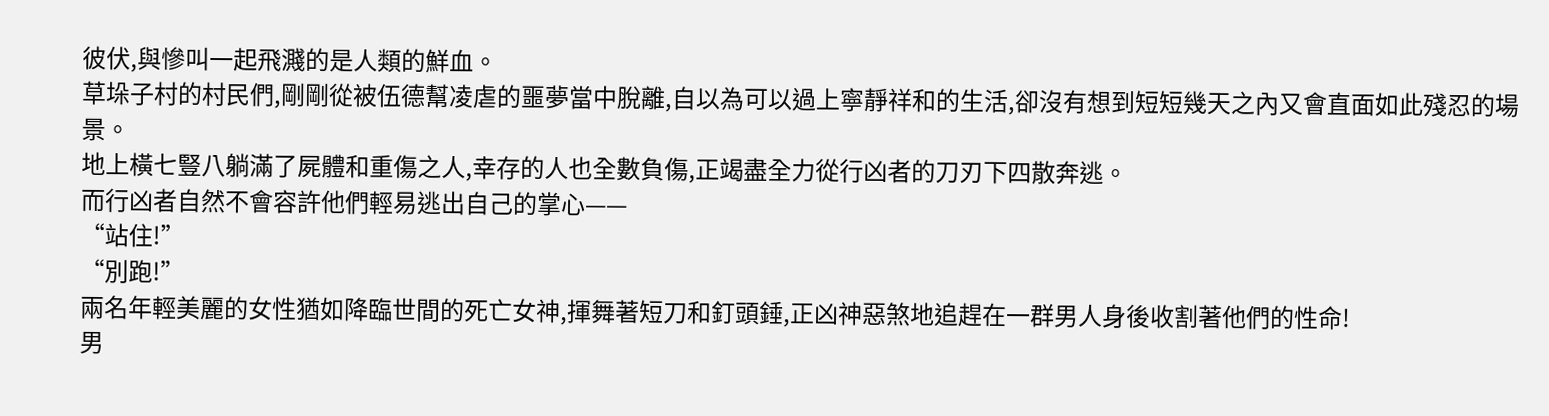彼伏,與慘叫一起飛濺的是人類的鮮血。
草垛子村的村民們,剛剛從被伍德幫凌虐的噩夢當中脫離,自以為可以過上寧靜祥和的生活,卻沒有想到短短幾天之內又會直面如此殘忍的場景。
地上橫七豎八躺滿了屍體和重傷之人,幸存的人也全數負傷,正竭盡全力從行凶者的刀刃下四散奔逃。
而行凶者自然不會容許他們輕易逃出自己的掌心——
“站住!”
“別跑!”
兩名年輕美麗的女性猶如降臨世間的死亡女神,揮舞著短刀和釘頭錘,正凶神惡煞地追趕在一群男人身後收割著他們的性命!
男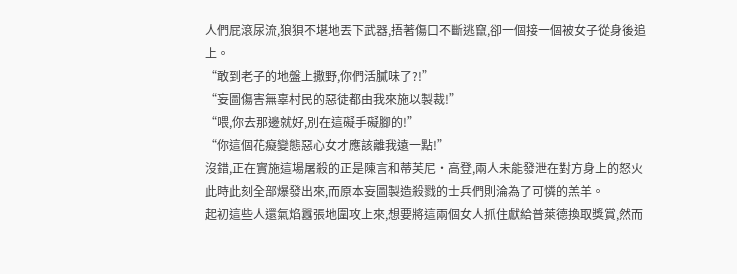人們屁滾尿流,狼狽不堪地丟下武器,捂著傷口不斷逃竄,卻一個接一個被女子從身後追上。
“敢到老子的地盤上撒野,你們活膩味了?!”
“妄圖傷害無辜村民的惡徒都由我來施以製裁!”
“喂,你去那邊就好,別在這礙手礙腳的!”
“你這個花癡變態惡心女才應該離我遠一點!”
沒錯,正在實施這場屠殺的正是陳言和蒂芙尼·高登,兩人未能發泄在對方身上的怒火此時此刻全部爆發出來,而原本妄圖製造殺戮的士兵們則淪為了可憐的羔羊。
起初這些人還氣焰囂張地圍攻上來,想要將這兩個女人抓住獻給普萊德換取獎賞,然而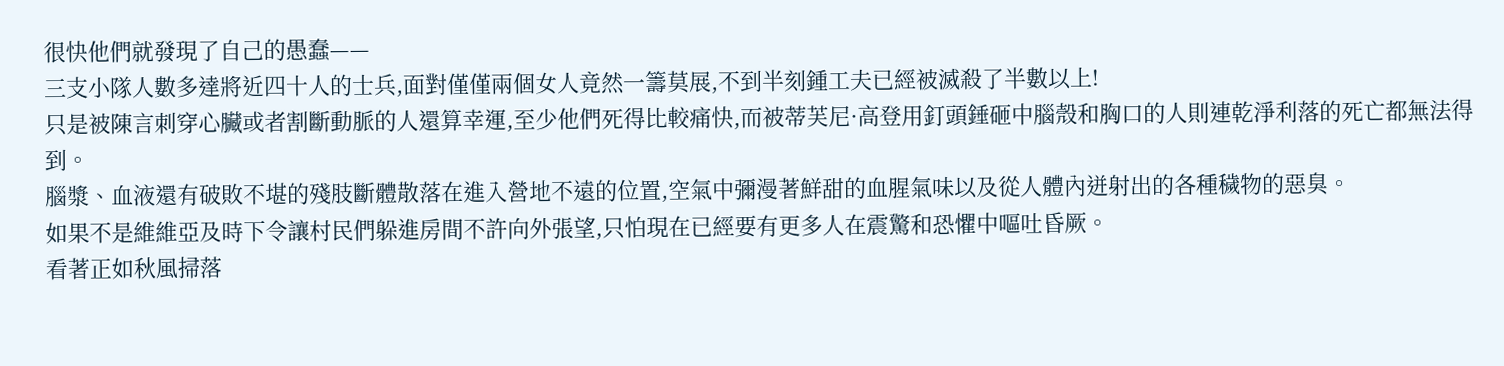很快他們就發現了自己的愚蠢——
三支小隊人數多達將近四十人的士兵,面對僅僅兩個女人竟然一籌莫展,不到半刻鍾工夫已經被滅殺了半數以上!
只是被陳言刺穿心臟或者割斷動脈的人還算幸運,至少他們死得比較痛快,而被蒂芙尼·高登用釘頭錘砸中腦殼和胸口的人則連乾淨利落的死亡都無法得到。
腦漿、血液還有破敗不堪的殘肢斷體散落在進入營地不遠的位置,空氣中彌漫著鮮甜的血腥氣味以及從人體內迸射出的各種穢物的惡臭。
如果不是維維亞及時下令讓村民們躲進房間不許向外張望,只怕現在已經要有更多人在震驚和恐懼中嘔吐昏厥。
看著正如秋風掃落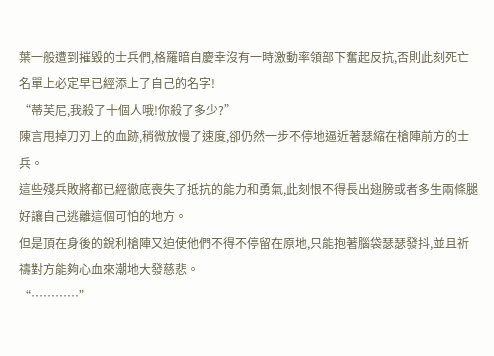葉一般遭到摧毀的士兵們,格羅暗自慶幸沒有一時激動率領部下奮起反抗,否則此刻死亡名單上必定早已經添上了自己的名字!
“蒂芙尼,我殺了十個人哦!你殺了多少?”
陳言甩掉刀刃上的血跡,稍微放慢了速度,卻仍然一步不停地逼近著瑟縮在槍陣前方的士兵。
這些殘兵敗將都已經徹底喪失了抵抗的能力和勇氣,此刻恨不得長出翅膀或者多生兩條腿好讓自己逃離這個可怕的地方。
但是頂在身後的銳利槍陣又迫使他們不得不停留在原地,只能抱著腦袋瑟瑟發抖,並且祈禱對方能夠心血來潮地大發慈悲。
“…………”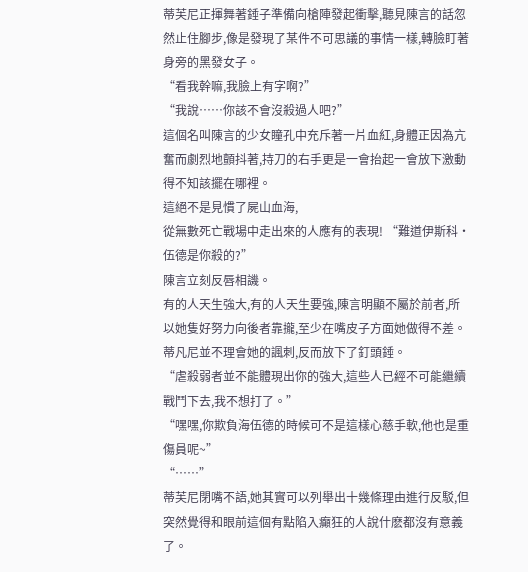蒂芙尼正揮舞著錘子準備向槍陣發起衝擊,聽見陳言的話忽然止住腳步,像是發現了某件不可思議的事情一樣,轉臉盯著身旁的黑發女子。
“看我幹嘛,我臉上有字啊?”
“我說……你該不會沒殺過人吧?”
這個名叫陳言的少女瞳孔中充斥著一片血紅,身體正因為亢奮而劇烈地顫抖著,持刀的右手更是一會抬起一會放下激動得不知該擺在哪裡。
這絕不是見慣了屍山血海,
從無數死亡戰場中走出來的人應有的表現! “難道伊斯科·伍德是你殺的?”
陳言立刻反唇相譏。
有的人天生強大,有的人天生要強,陳言明顯不屬於前者,所以她隻好努力向後者靠攏,至少在嘴皮子方面她做得不差。
蒂凡尼並不理會她的諷刺,反而放下了釘頭錘。
“虐殺弱者並不能體現出你的強大,這些人已經不可能繼續戰鬥下去,我不想打了。”
“嘿嘿,你欺負海伍德的時候可不是這樣心慈手軟,他也是重傷員呢~”
“……”
蒂芙尼閉嘴不語,她其實可以列舉出十幾條理由進行反駁,但突然覺得和眼前這個有點陷入癲狂的人說什麽都沒有意義了。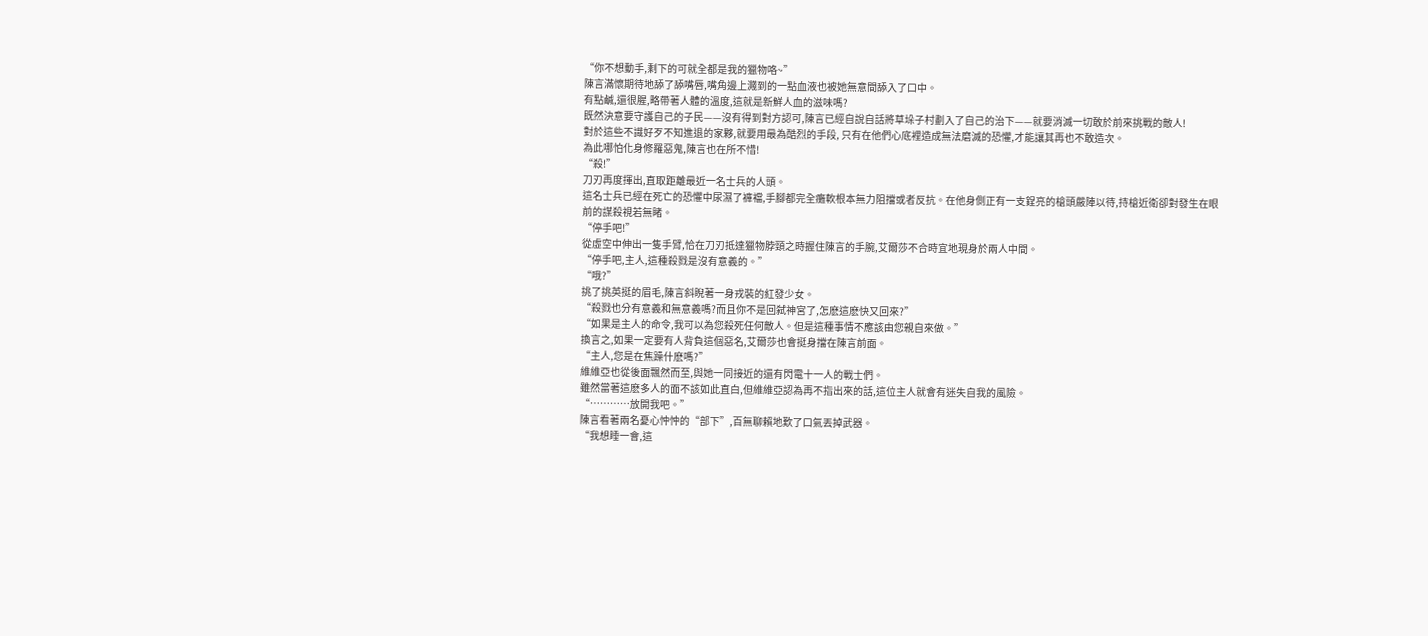“你不想動手,剩下的可就全都是我的獵物咯~”
陳言滿懷期待地舔了舔嘴唇,嘴角邊上濺到的一點血液也被她無意間舔入了口中。
有點鹹,還很腥,略帶著人體的溫度,這就是新鮮人血的滋味嗎?
既然決意要守護自己的子民——沒有得到對方認可,陳言已經自說自話將草垛子村劃入了自己的治下——就要消滅一切敢於前來挑戰的敵人!
對於這些不識好歹不知進退的家夥,就要用最為酷烈的手段, 只有在他們心底裡造成無法磨滅的恐懼,才能讓其再也不敢造次。
為此哪怕化身修羅惡鬼,陳言也在所不惜!
“殺!”
刀刃再度揮出,直取距離最近一名士兵的人頭。
這名士兵已經在死亡的恐懼中尿濕了褲襠,手腳都完全癱軟根本無力阻擋或者反抗。在他身側正有一支鋥亮的槍頭嚴陣以待,持槍近衛卻對發生在眼前的謀殺視若無睹。
“停手吧!”
從虛空中伸出一隻手臂,恰在刀刃抵達獵物脖頸之時握住陳言的手腕,艾爾莎不合時宜地現身於兩人中間。
“停手吧,主人,這種殺戮是沒有意義的。”
“哦?”
挑了挑英挺的眉毛,陳言斜睨著一身戎裝的紅發少女。
“殺戮也分有意義和無意義嗎?而且你不是回弑神宮了,怎麽這麽快又回來?”
“如果是主人的命令,我可以為您殺死任何敵人。但是這種事情不應該由您親自來做。”
換言之,如果一定要有人背負這個惡名,艾爾莎也會挺身擋在陳言前面。
“主人,您是在焦躁什麽嗎?”
維維亞也從後面飄然而至,與她一同接近的還有閃電十一人的戰士們。
雖然當著這麽多人的面不該如此直白,但維維亞認為再不指出來的話,這位主人就會有迷失自我的風險。
“…………放開我吧。”
陳言看著兩名憂心忡忡的“部下”,百無聊賴地歎了口氣丟掉武器。
“我想睡一會,這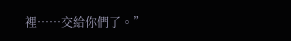裡……交給你們了。”